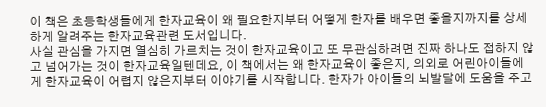이 책은 초등학생들에게 한자교육이 왜 필요한지부터 어떻게 한자를 배우면 좋을지까지를 상세하게 알려주는 한자교육관련 도서입니다.
사실 관심을 가지면 열심히 가르치는 것이 한자교육이고 또 무관심하려면 진짜 하나도 접하지 않고 넘어가는 것이 한자교육일텐데요, 이 책에서는 왜 한자교육이 좋은지, 의외로 어린아이들에게 한자교육이 어렵지 않은지부터 이야기를 시작합니다. 한자가 아이들의 뇌발달에 도움을 주고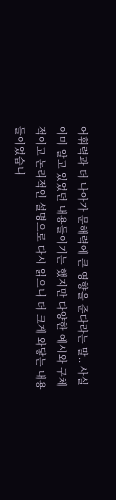어휘력과 더 나아가 문해력에 큰 영향을 준다라는 말.. 사실 이미 알고 있었던 내용들이기는 했지만 다양한 예시와 구체적이고 논리적인 설명으로 다시 읽으니 더 크게 와닿는 내용들이었습니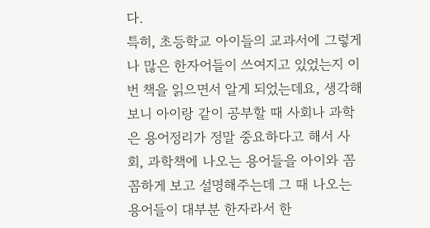다.
특히, 초등학교 아이들의 교과서에 그렇게나 많은 한자어들이 쓰여지고 있었는지 이번 책을 읽으면서 알게 되었는데요, 생각해보니 아이랑 같이 공부할 때 사회나 과학은 용어정리가 정말 중요하다고 해서 사회, 과학책에 나오는 용어들을 아이와 꼼꼼하게 보고 설명해주는데 그 때 나오는 용어들이 대부분 한자라서 한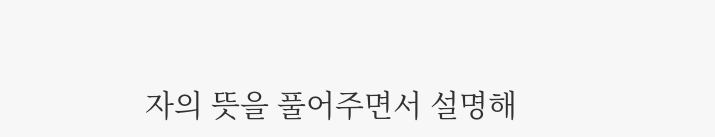자의 뜻을 풀어주면서 설명해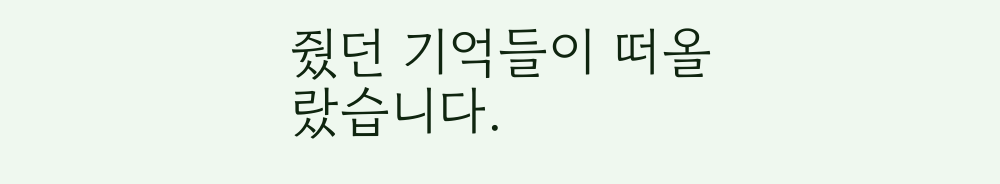줬던 기억들이 떠올랐습니다.